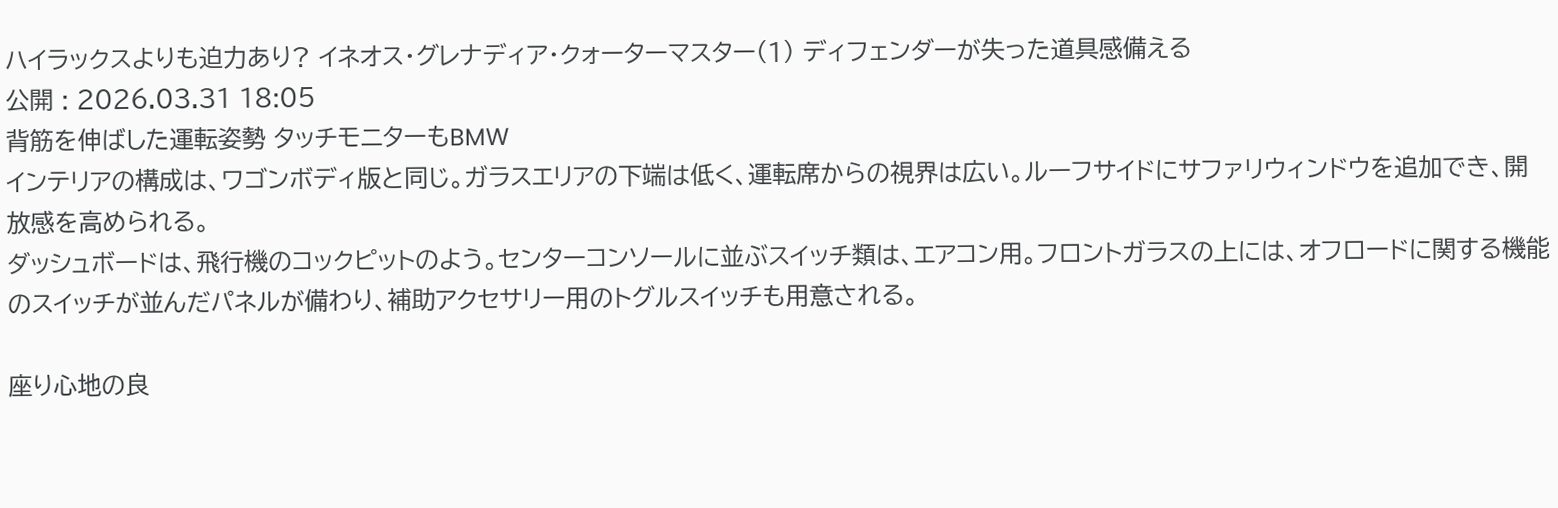ハイラックスよりも迫力あり? イネオス・グレナディア・クォーターマスター(1) ディフェンダーが失った道具感備える
公開 : 2026.03.31 18:05
背筋を伸ばした運転姿勢 タッチモニターもBMW
インテリアの構成は、ワゴンボディ版と同じ。ガラスエリアの下端は低く、運転席からの視界は広い。ルーフサイドにサファリウィンドウを追加でき、開放感を高められる。
ダッシュボードは、飛行機のコックピットのよう。センターコンソールに並ぶスイッチ類は、エアコン用。フロントガラスの上には、オフロードに関する機能のスイッチが並んだパネルが備わり、補助アクセサリー用のトグルスイッチも用意される。

座り心地の良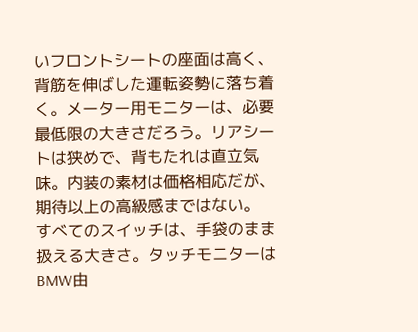いフロントシートの座面は高く、背筋を伸ばした運転姿勢に落ち着く。メーター用モニターは、必要最低限の大きさだろう。リアシートは狭めで、背もたれは直立気味。内装の素材は価格相応だが、期待以上の高級感まではない。
すべてのスイッチは、手袋のまま扱える大きさ。タッチモニターはBMW由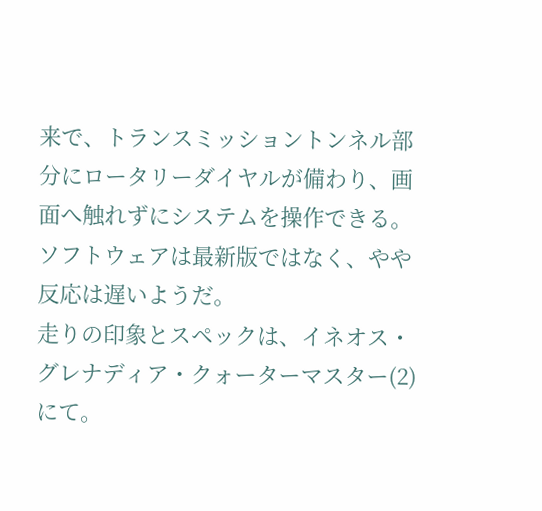来で、トランスミッショントンネル部分にロータリーダイヤルが備わり、画面へ触れずにシステムを操作できる。ソフトウェアは最新版ではなく、やや反応は遅いようだ。
走りの印象とスペックは、イネオス・グレナディア・クォーターマスター(2)にて。